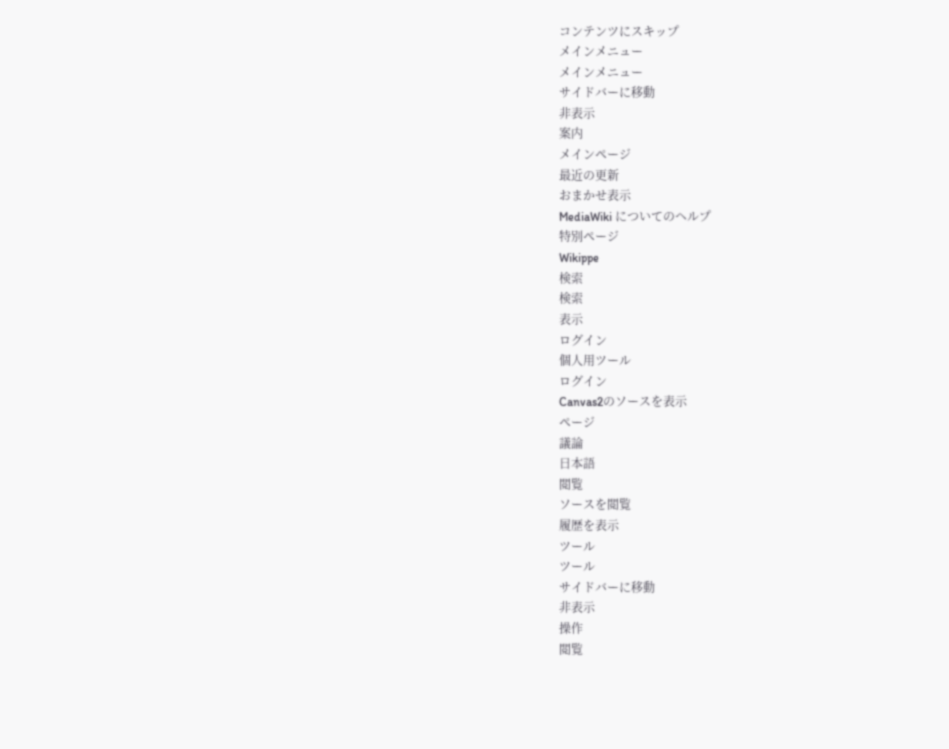コンテンツにスキップ
メインメニュー
メインメニュー
サイドバーに移動
非表示
案内
メインページ
最近の更新
おまかせ表示
MediaWiki についてのヘルプ
特別ページ
Wikippe
検索
検索
表示
ログイン
個人用ツール
ログイン
Canvas2のソースを表示
ページ
議論
日本語
閲覧
ソースを閲覧
履歴を表示
ツール
ツール
サイドバーに移動
非表示
操作
閲覧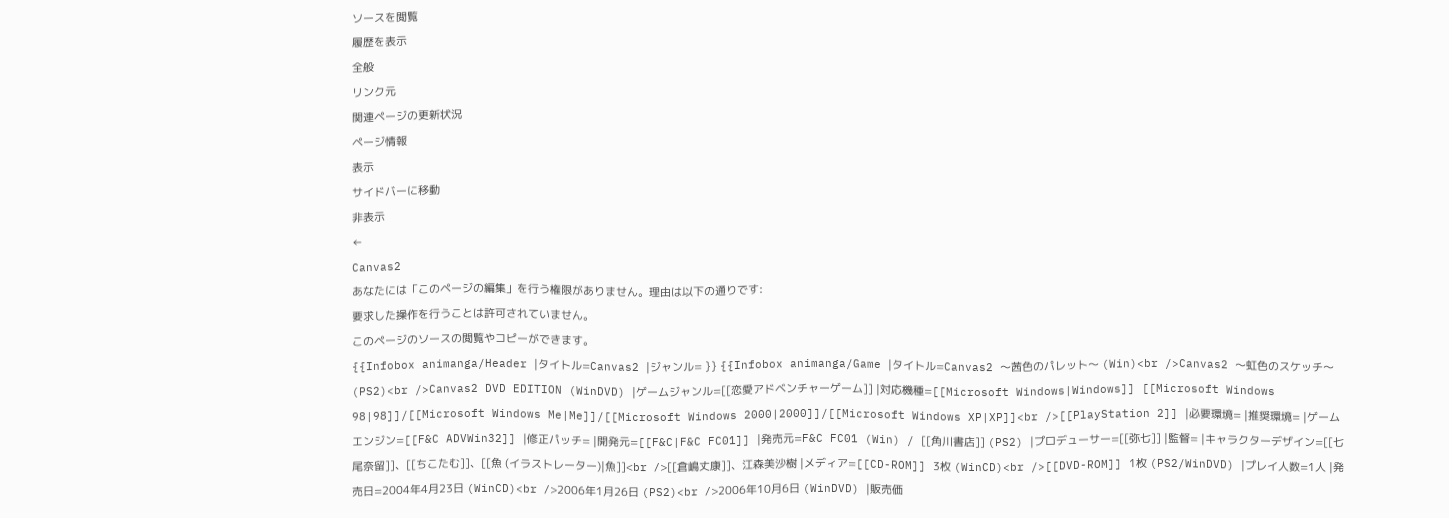ソースを閲覧
履歴を表示
全般
リンク元
関連ページの更新状況
ページ情報
表示
サイドバーに移動
非表示
←
Canvas2
あなたには「このページの編集」を行う権限がありません。理由は以下の通りです:
要求した操作を行うことは許可されていません。
このページのソースの閲覧やコピーができます。
{{Infobox animanga/Header |タイトル=Canvas2 |ジャンル= }} {{Infobox animanga/Game |タイトル=Canvas2 〜茜色のパレット〜 (Win)<br />Canvas2 〜虹色のスケッチ〜 (PS2)<br />Canvas2 DVD EDITION (WinDVD) |ゲームジャンル=[[恋愛アドベンチャーゲーム]] |対応機種=[[Microsoft Windows|Windows]] [[Microsoft Windows 98|98]]/[[Microsoft Windows Me|Me]]/[[Microsoft Windows 2000|2000]]/[[Microsoft Windows XP|XP]]<br />[[PlayStation 2]] |必要環境= |推奨環境= |ゲームエンジン=[[F&C ADVWin32]] |修正パッチ= |開発元=[[F&C|F&C FC01]] |発売元=F&C FC01 (Win) / [[角川書店]] (PS2) |プロデューサー=[[弥七]] |監督= |キャラクターデザイン=[[七尾奈留]]、[[ちこたむ]]、[[魚 (イラストレーター)|魚]]<br />[[倉嶋丈康]]、江森美沙樹 |メディア=[[CD-ROM]] 3枚 (WinCD)<br />[[DVD-ROM]] 1枚 (PS2/WinDVD) |プレイ人数=1人 |発売日=2004年4月23日 (WinCD)<br />2006年1月26日 (PS2)<br />2006年10月6日 (WinDVD) |販売価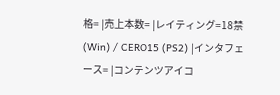格= |売上本数= |レイティング=18禁 (Win) / CERO15 (PS2) |インタフェース= |コンテンツアイコ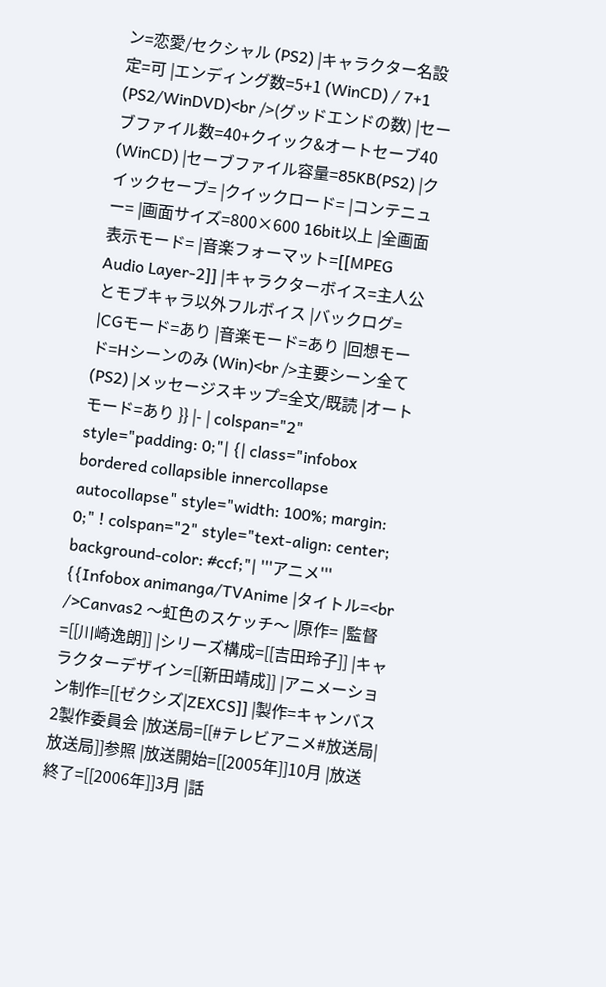ン=恋愛/セクシャル (PS2) |キャラクター名設定=可 |エンディング数=5+1 (WinCD) / 7+1 (PS2/WinDVD)<br />(グッドエンドの数) |セーブファイル数=40+クイック&オートセーブ40 (WinCD) |セーブファイル容量=85KB(PS2) |クイックセーブ= |クイックロード= |コンテニュー= |画面サイズ=800×600 16bit以上 |全画面表示モード= |音楽フォーマット=[[MPEG Audio Layer-2]] |キャラクターボイス=主人公とモブキャラ以外フルボイス |バックログ= |CGモード=あり |音楽モード=あり |回想モード=Hシーンのみ (Win)<br />主要シーン全て (PS2) |メッセージスキップ=全文/既読 |オートモード=あり }} |- | colspan="2" style="padding: 0;"| {| class="infobox bordered collapsible innercollapse autocollapse" style="width: 100%; margin: 0;" ! colspan="2" style="text-align: center; background-color: #ccf;"| '''アニメ''' {{Infobox animanga/TVAnime |タイトル=<br />Canvas2 〜虹色のスケッチ〜 |原作= |監督=[[川崎逸朗]] |シリーズ構成=[[吉田玲子]] |キャラクターデザイン=[[新田靖成]] |アニメーション制作=[[ゼクシズ|ZEXCS]] |製作=キャンバス2製作委員会 |放送局=[[#テレビアニメ#放送局|放送局]]参照 |放送開始=[[2005年]]10月 |放送終了=[[2006年]]3月 |話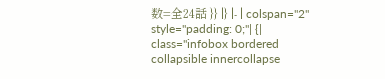数=全24話 }} |} |- | colspan="2" style="padding: 0;"| {| class="infobox bordered collapsible innercollapse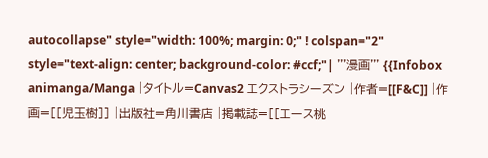autocollapse" style="width: 100%; margin: 0;" ! colspan="2" style="text-align: center; background-color: #ccf;"| '''漫画''' {{Infobox animanga/Manga |タイトル=Canvas2 エクストラシーズン |作者=[[F&C]] |作画=[[児玉樹]] |出版社=角川書店 |掲載誌=[[エース桃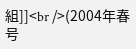組]]<br />(2004年春号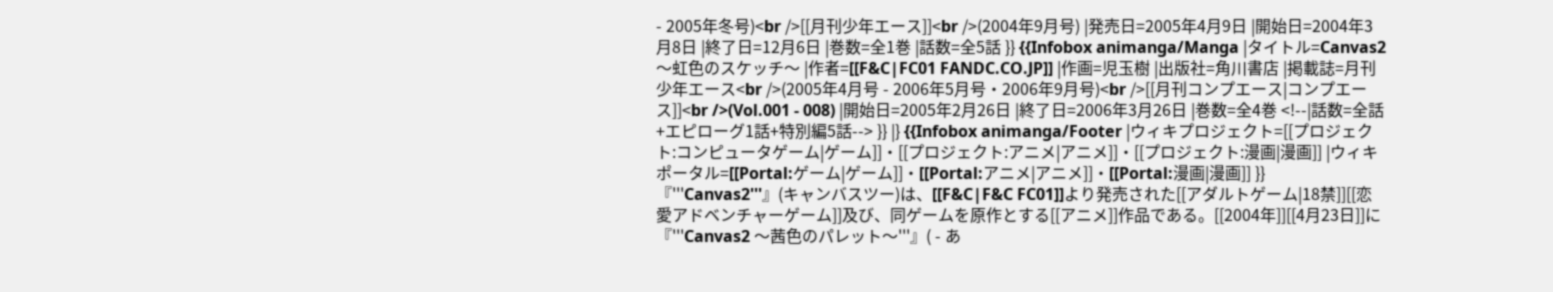- 2005年冬号)<br />[[月刊少年エース]]<br />(2004年9月号) |発売日=2005年4月9日 |開始日=2004年3月8日 |終了日=12月6日 |巻数=全1巻 |話数=全5話 }} {{Infobox animanga/Manga |タイトル=Canvas2 〜虹色のスケッチ〜 |作者=[[F&C|FC01 FANDC.CO.JP]] |作画=児玉樹 |出版社=角川書店 |掲載誌=月刊少年エース<br />(2005年4月号 - 2006年5月号・2006年9月号)<br />[[月刊コンプエース|コンプエース]]<br />(Vol.001 - 008) |開始日=2005年2月26日 |終了日=2006年3月26日 |巻数=全4巻 <!--|話数=全話+エピローグ1話+特別編5話--> }} |} {{Infobox animanga/Footer |ウィキプロジェクト=[[プロジェクト:コンピュータゲーム|ゲーム]]・[[プロジェクト:アニメ|アニメ]]・[[プロジェクト:漫画|漫画]] |ウィキポータル=[[Portal:ゲーム|ゲーム]]・[[Portal:アニメ|アニメ]]・[[Portal:漫画|漫画]] }} 『'''Canvas2'''』(キャンバスツー)は、[[F&C|F&C FC01]]より発売された[[アダルトゲーム|18禁]][[恋愛アドベンチャーゲーム]]及び、同ゲームを原作とする[[アニメ]]作品である。[[2004年]][[4月23日]]に『'''Canvas2 〜茜色のパレット〜'''』( - あ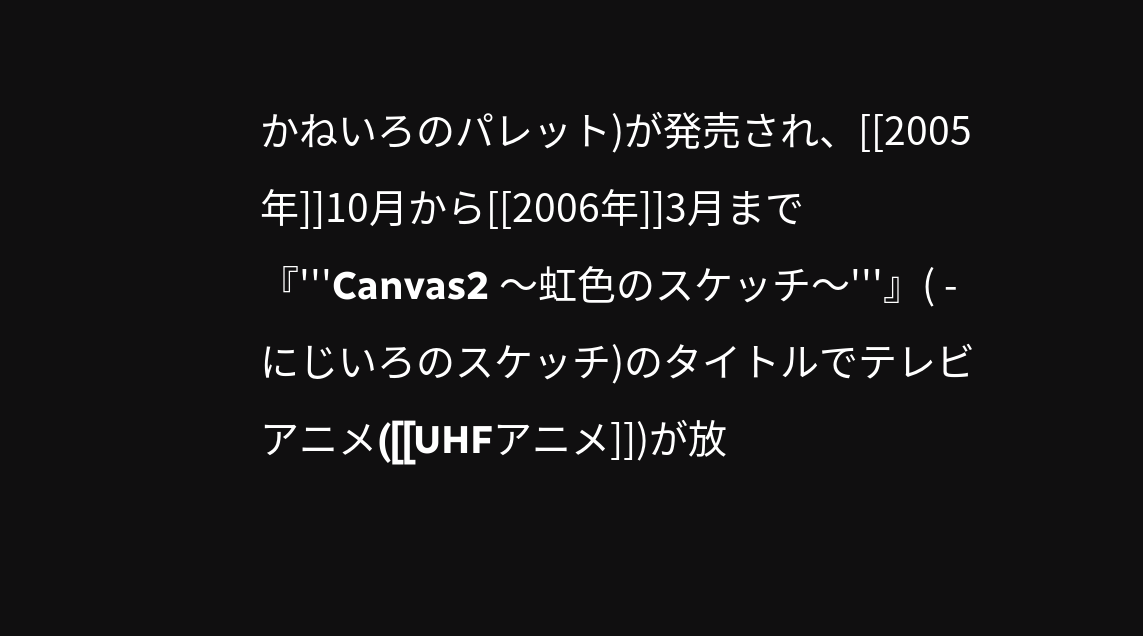かねいろのパレット)が発売され、[[2005年]]10月から[[2006年]]3月まで『'''Canvas2 〜虹色のスケッチ〜'''』( - にじいろのスケッチ)のタイトルでテレビアニメ([[UHFアニメ]])が放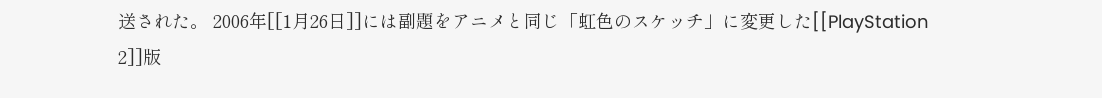送された。 2006年[[1月26日]]には副題をアニメと同じ「虹色のスケッチ」に変更した[[PlayStation 2]]版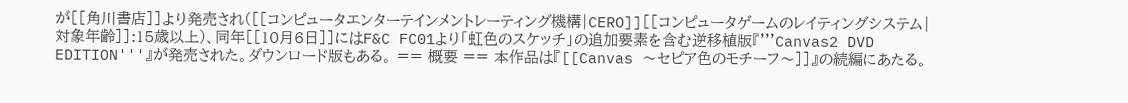が[[角川書店]]より発売され([[コンピュータエンターテインメントレーティング機構|CERO]][[コンピュータゲームのレイティングシステム|対象年齢]]:15歳以上)、同年[[10月6日]]にはF&C FC01より「虹色のスケッチ」の追加要素を含む逆移植版『'''Canvas2 DVD EDITION'''』が発売された。ダウンロード版もある。 == 概要 == 本作品は『[[Canvas 〜セピア色のモチーフ〜]]』の続編にあたる。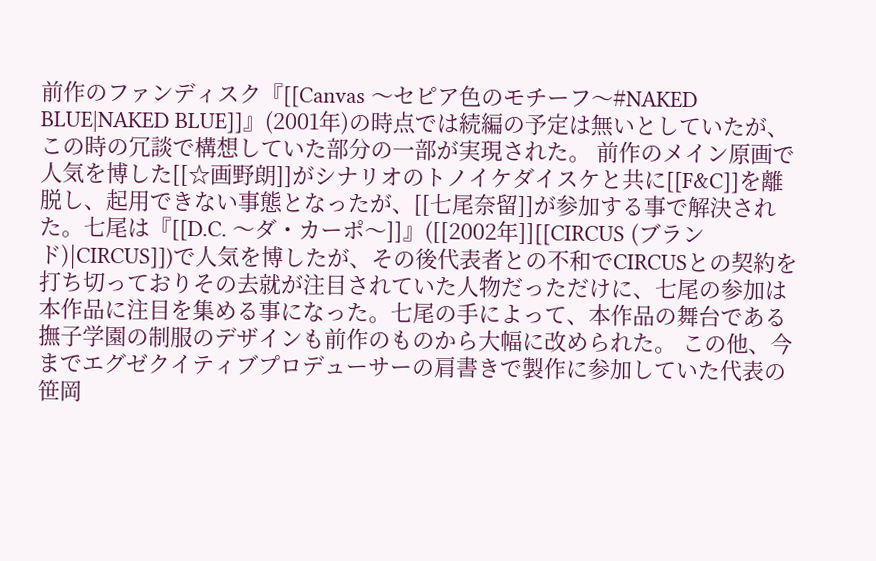前作のファンディスク『[[Canvas 〜セピア色のモチーフ〜#NAKED BLUE|NAKED BLUE]]』(2001年)の時点では続編の予定は無いとしていたが、この時の冗談で構想していた部分の一部が実現された。 前作のメイン原画で人気を博した[[☆画野朗]]がシナリオのトノイケダイスケと共に[[F&C]]を離脱し、起用できない事態となったが、[[七尾奈留]]が参加する事で解決された。七尾は『[[D.C. 〜ダ・カーポ〜]]』([[2002年]][[CIRCUS (ブランド)|CIRCUS]])で人気を博したが、その後代表者との不和でCIRCUSとの契約を打ち切っておりその去就が注目されていた人物だっただけに、七尾の参加は本作品に注目を集める事になった。七尾の手によって、本作品の舞台である撫子学園の制服のデザインも前作のものから大幅に改められた。 この他、今までエグゼクイティブプロデューサーの肩書きで製作に参加していた代表の笹岡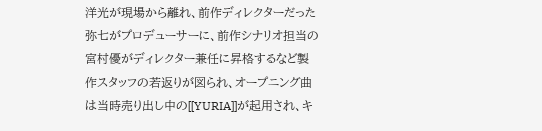洋光が現場から離れ、前作ディレクターだった弥七がプロデューサーに、前作シナリオ担当の宮村優がディレクター兼任に昇格するなど製作スタッフの若返りが図られ、オープニング曲は当時売り出し中の[[YURIA]]が起用され、キ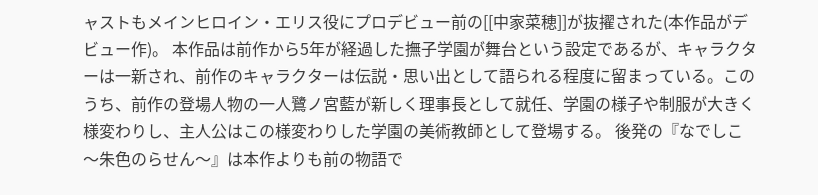ャストもメインヒロイン・エリス役にプロデビュー前の[[中家菜穂]]が抜擢された(本作品がデビュー作)。 本作品は前作から5年が経過した撫子学園が舞台という設定であるが、キャラクターは一新され、前作のキャラクターは伝説・思い出として語られる程度に留まっている。このうち、前作の登場人物の一人鷺ノ宮藍が新しく理事長として就任、学園の様子や制服が大きく様変わりし、主人公はこの様変わりした学園の美術教師として登場する。 後発の『なでしこ 〜朱色のらせん〜』は本作よりも前の物語で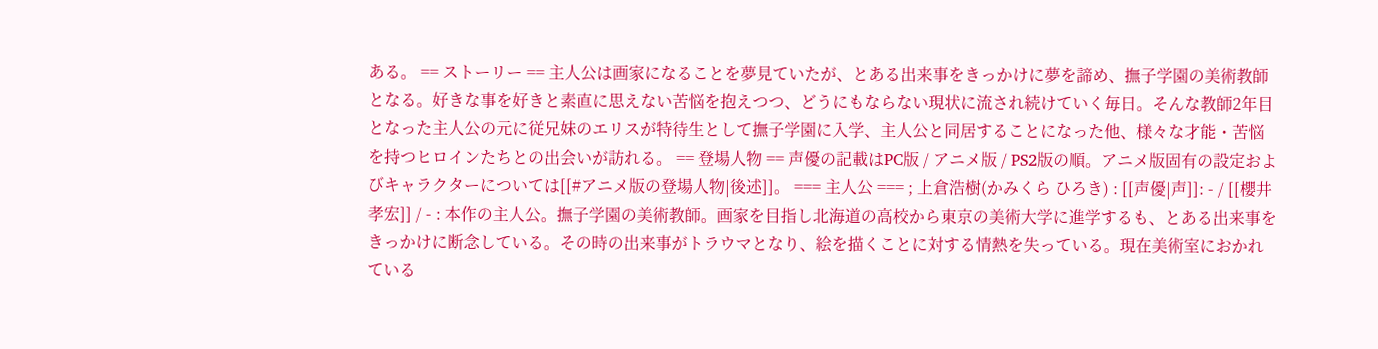ある。 == ストーリー == 主人公は画家になることを夢見ていたが、とある出来事をきっかけに夢を諦め、撫子学園の美術教師となる。好きな事を好きと素直に思えない苦悩を抱えつつ、どうにもならない現状に流され続けていく毎日。そんな教師2年目となった主人公の元に従兄妹のエリスが特待生として撫子学園に入学、主人公と同居することになった他、様々な才能・苦悩を持つヒロインたちとの出会いが訪れる。 == 登場人物 == 声優の記載はPC版 / アニメ版 / PS2版の順。アニメ版固有の設定およびキャラクターについては[[#アニメ版の登場人物|後述]]。 === 主人公 === ; 上倉浩樹(かみくら ひろき) : [[声優|声]]: - / [[櫻井孝宏]] / - : 本作の主人公。撫子学園の美術教師。画家を目指し北海道の高校から東京の美術大学に進学するも、とある出来事をきっかけに断念している。その時の出来事がトラウマとなり、絵を描くことに対する情熱を失っている。現在美術室におかれている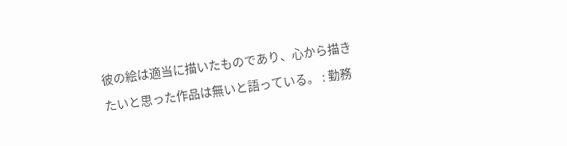彼の絵は適当に描いたものであり、心から描きたいと思った作品は無いと語っている。 : 勤務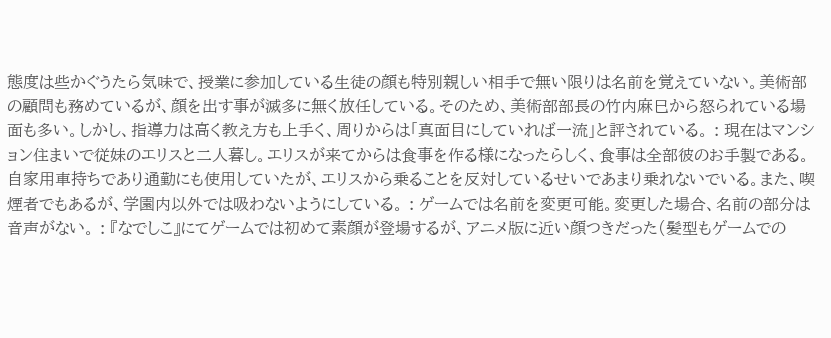態度は些かぐうたら気味で、授業に参加している生徒の顔も特別親しい相手で無い限りは名前を覚えていない。美術部の顧問も務めているが、顔を出す事が滅多に無く放任している。そのため、美術部部長の竹内麻巳から怒られている場面も多い。しかし、指導力は高く教え方も上手く、周りからは「真面目にしていれば一流」と評されている。 : 現在はマンション住まいで従妹のエリスと二人暮し。エリスが来てからは食事を作る様になったらしく、食事は全部彼のお手製である。自家用車持ちであり通勤にも使用していたが、エリスから乗ることを反対しているせいであまり乗れないでいる。また、喫煙者でもあるが、学園内以外では吸わないようにしている。 : ゲームでは名前を変更可能。変更した場合、名前の部分は音声がない。 : 『なでしこ』にてゲームでは初めて素顔が登場するが、アニメ版に近い顔つきだった(髪型もゲームでの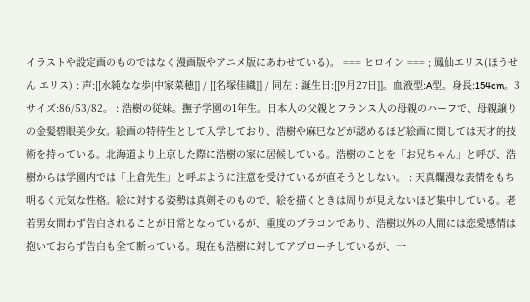イラストや設定画のものではなく漫画版やアニメ版にあわせている)。 === ヒロイン === ; 鳳仙エリス(ほうせん エリス) : 声:[[水純なな歩|中家菜穂]] / [[名塚佳織]] / 同左 : 誕生日:[[9月27日]]。血液型:A型。身長:154cm。3サイズ:86/53/82。 : 浩樹の従妹。撫子学園の1年生。日本人の父親とフランス人の母親のハーフで、母親譲りの金髪碧眼美少女。絵画の特待生として入学しており、浩樹や麻巳などが認めるほど絵画に関しては天才的技術を持っている。北海道より上京した際に浩樹の家に居候している。浩樹のことを「お兄ちゃん」と呼び、浩樹からは学園内では「上倉先生」と呼ぶように注意を受けているが直そうとしない。 : 天真爛漫な表情をもち明るく元気な性格。絵に対する姿勢は真剣そのもので、絵を描くときは周りが見えないほど集中している。老若男女問わず告白されることが日常となっているが、重度のブラコンであり、浩樹以外の人間には恋愛感情は抱いておらず告白も全て断っている。現在も浩樹に対してアプローチしているが、一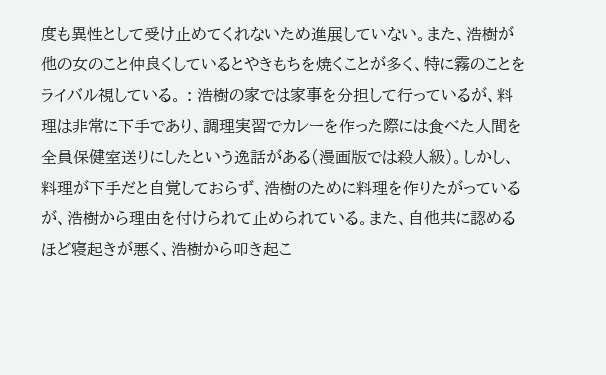度も異性として受け止めてくれないため進展していない。また、浩樹が他の女のこと仲良くしているとやきもちを焼くことが多く、特に霧のことをライバル視している。 : 浩樹の家では家事を分担して行っているが、料理は非常に下手であり、調理実習でカレーを作った際には食べた人間を全員保健室送りにしたという逸話がある(漫画版では殺人級)。しかし、料理が下手だと自覚しておらず、浩樹のために料理を作りたがっているが、浩樹から理由を付けられて止められている。また、自他共に認めるほど寝起きが悪く、浩樹から叩き起こ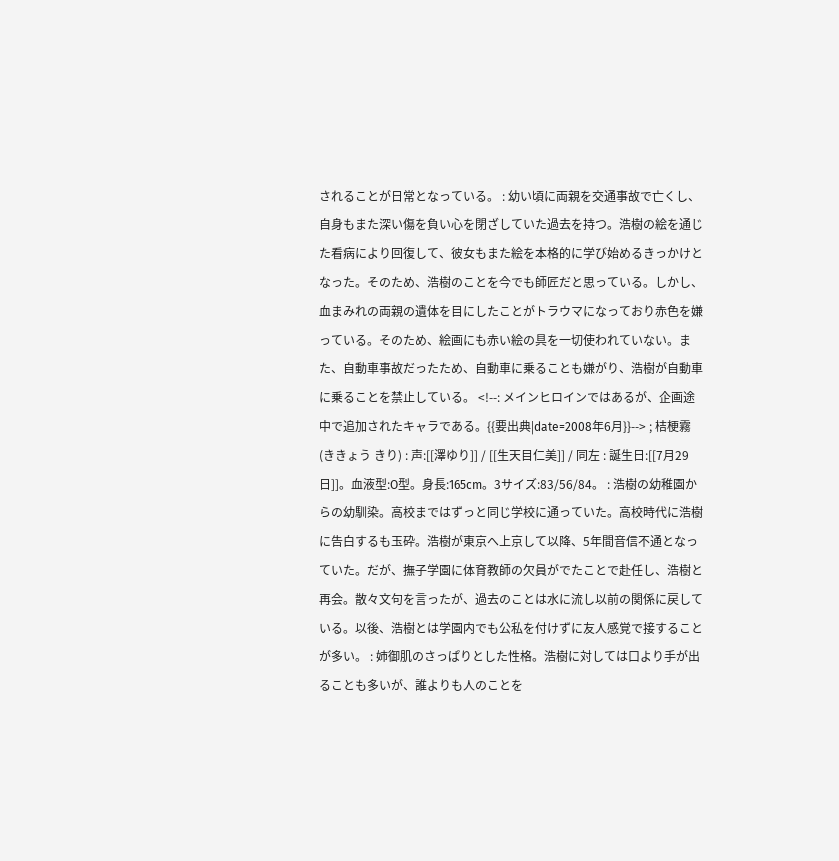されることが日常となっている。 : 幼い頃に両親を交通事故で亡くし、自身もまた深い傷を負い心を閉ざしていた過去を持つ。浩樹の絵を通じた看病により回復して、彼女もまた絵を本格的に学び始めるきっかけとなった。そのため、浩樹のことを今でも師匠だと思っている。しかし、血まみれの両親の遺体を目にしたことがトラウマになっており赤色を嫌っている。そのため、絵画にも赤い絵の具を一切使われていない。また、自動車事故だったため、自動車に乗ることも嫌がり、浩樹が自動車に乗ることを禁止している。 <!--: メインヒロインではあるが、企画途中で追加されたキャラである。{{要出典|date=2008年6月}}--> ; 桔梗霧(ききょう きり) : 声:[[澤ゆり]] / [[生天目仁美]] / 同左 : 誕生日:[[7月29日]]。血液型:O型。身長:165cm。3サイズ:83/56/84。 : 浩樹の幼稚園からの幼馴染。高校まではずっと同じ学校に通っていた。高校時代に浩樹に告白するも玉砕。浩樹が東京へ上京して以降、5年間音信不通となっていた。だが、撫子学園に体育教師の欠員がでたことで赴任し、浩樹と再会。散々文句を言ったが、過去のことは水に流し以前の関係に戻している。以後、浩樹とは学園内でも公私を付けずに友人感覚で接することが多い。 : 姉御肌のさっぱりとした性格。浩樹に対しては口より手が出ることも多いが、誰よりも人のことを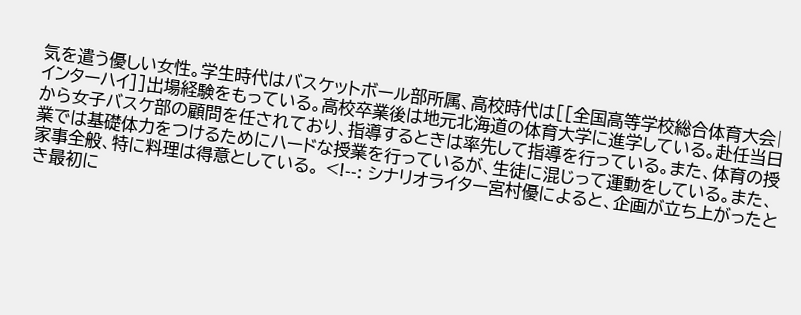気を遣う優しい女性。学生時代はバスケットボール部所属、高校時代は[[全国高等学校総合体育大会|インターハイ]]出場経験をもっている。高校卒業後は地元北海道の体育大学に進学している。赴任当日から女子バスケ部の顧問を任されており、指導するときは率先して指導を行っている。また、体育の授業では基礎体力をつけるためにハードな授業を行っているが、生徒に混じって運動をしている。また、家事全般、特に料理は得意としている。 <!--: シナリオライター宮村優によると、企画が立ち上がったとき最初に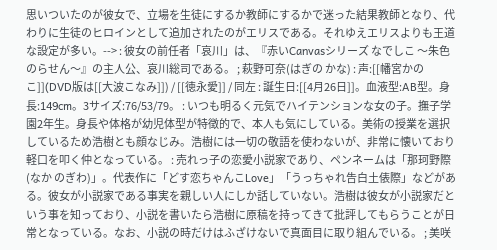思いついたのが彼女で、立場を生徒にするか教師にするかで迷った結果教師となり、代わりに生徒のヒロインとして追加されたのがエリスである。それゆえエリスよりも王道な設定が多い。--> : 彼女の前任者「哀川」は、『赤いCanvasシリーズ なでしこ 〜朱色のらせん〜』の主人公、哀川総司である。 ; 萩野可奈(はぎの かな) : 声:[[幡宮かのこ]](DVD版は[[大波こなみ]]) / [[徳永愛]] / 同左 : 誕生日:[[4月26日]]。血液型:AB型。身長:149cm。3サイズ:76/53/79。 : いつも明るく元気でハイテンションな女の子。撫子学園2年生。身長や体格が幼児体型が特徴的で、本人も気にしている。美術の授業を選択しているため浩樹とも顔なじみ。浩樹には一切の敬語を使わないが、非常に懐いており軽口を叩く仲となっている。 : 売れっ子の恋愛小説家であり、ペンネームは「那珂野際(なか のぎわ)」。代表作に「どす恋ちゃんこLove」「うっちゃれ告白土俵際」などがある。彼女が小説家である事実を親しい人にしか話していない。浩樹は彼女が小説家だという事を知っており、小説を書いたら浩樹に原稿を持ってきて批評してもらうことが日常となっている。なお、小説の時だけはふざけないで真面目に取り組んでいる。 ; 美咲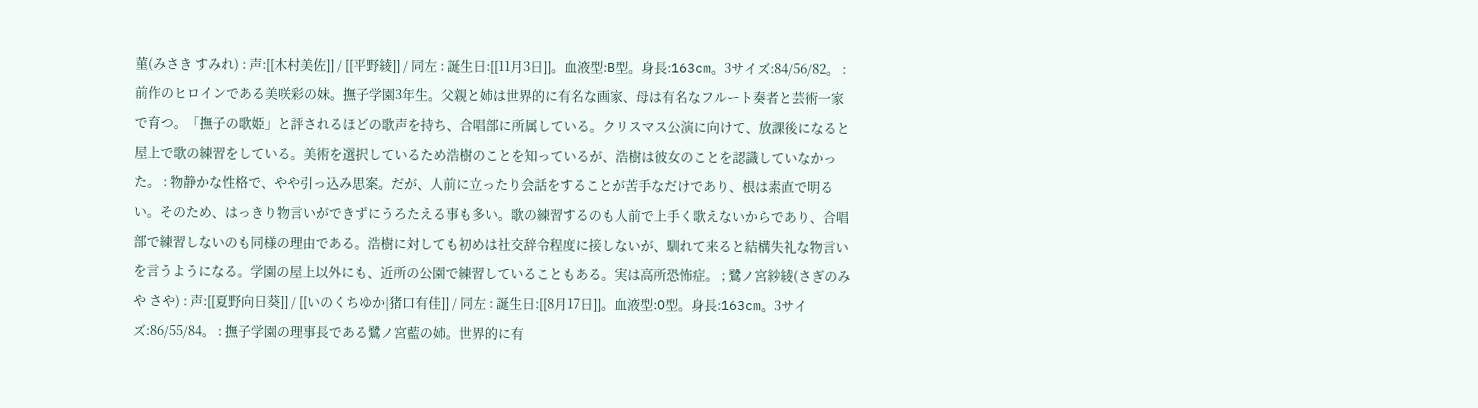菫(みさき すみれ) : 声:[[木村美佐]] / [[平野綾]] / 同左 : 誕生日:[[11月3日]]。血液型:B型。身長:163cm。3サイズ:84/56/82。 : 前作のヒロインである美咲彩の妹。撫子学園3年生。父親と姉は世界的に有名な画家、母は有名なフルート奏者と芸術一家で育つ。「撫子の歌姫」と評されるほどの歌声を持ち、合唱部に所属している。クリスマス公演に向けて、放課後になると屋上で歌の練習をしている。美術を選択しているため浩樹のことを知っているが、浩樹は彼女のことを認識していなかった。 : 物静かな性格で、やや引っ込み思案。だが、人前に立ったり会話をすることが苦手なだけであり、根は素直で明るい。そのため、はっきり物言いができずにうろたえる事も多い。歌の練習するのも人前で上手く歌えないからであり、合唱部で練習しないのも同様の理由である。浩樹に対しても初めは社交辞令程度に接しないが、馴れて来ると結構失礼な物言いを言うようになる。学園の屋上以外にも、近所の公園で練習していることもある。実は高所恐怖症。 ; 鷺ノ宮紗綾(さぎのみや さや) : 声:[[夏野向日葵]] / [[いのくちゆか|猪口有佳]] / 同左 : 誕生日:[[8月17日]]。血液型:O型。身長:163cm。3サイズ:86/55/84。 : 撫子学園の理事長である鷺ノ宮藍の姉。世界的に有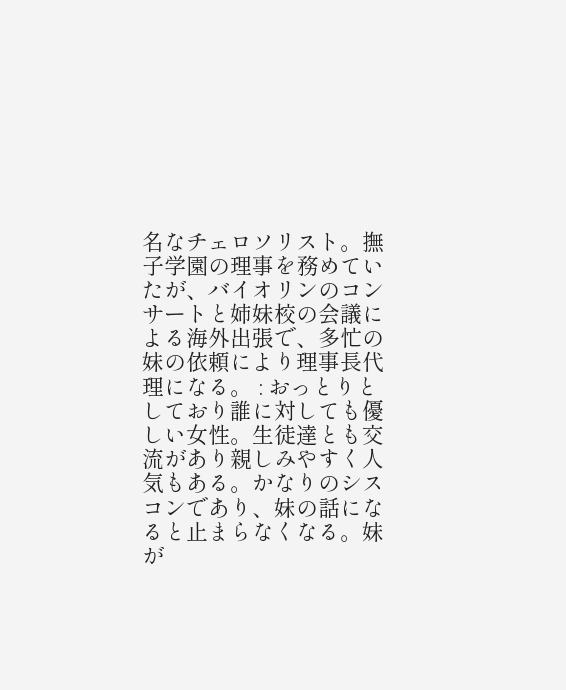名なチェロソリスト。撫子学園の理事を務めていたが、バイオリンのコンサートと姉妹校の会議による海外出張で、多忙の妹の依頼により理事長代理になる。 : おっとりとしており誰に対しても優しい女性。生徒達とも交流があり親しみやすく人気もある。かなりのシスコンであり、妹の話になると止まらなくなる。妹が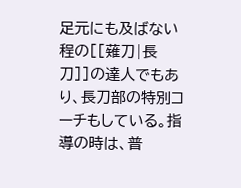足元にも及ばない程の[[薙刀|長刀]]の達人でもあり、長刀部の特別コーチもしている。指導の時は、普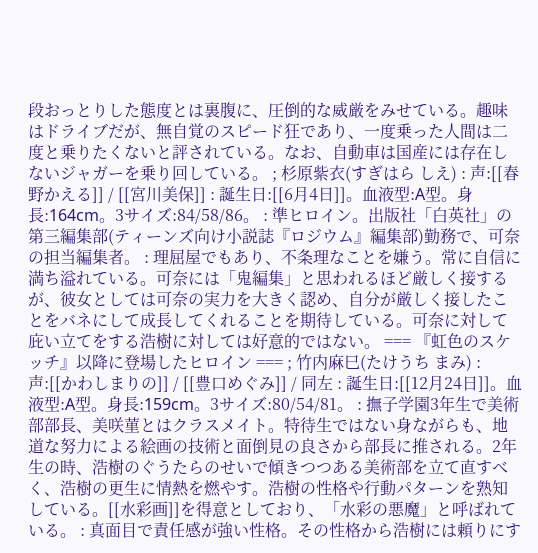段おっとりした態度とは裏腹に、圧倒的な威厳をみせている。趣味はドライブだが、無自覚のスピード狂であり、一度乗った人間は二度と乗りたくないと評されている。なお、自動車は国産には存在しないジャガーを乗り回している。 ; 杉原紫衣(すぎはら しえ) : 声:[[春野かえる]] / [[宮川美保]] : 誕生日:[[6月4日]]。血液型:A型。身長:164cm。3サイズ:84/58/86。 : 準ヒロイン。出版社「白英社」の第三編集部(ティーンズ向け小説誌『ロジウム』編集部)勤務で、可奈の担当編集者。 : 理屈屋でもあり、不条理なことを嫌う。常に自信に満ち溢れている。可奈には「鬼編集」と思われるほど厳しく接するが、彼女としては可奈の実力を大きく認め、自分が厳しく接したことをバネにして成長してくれることを期待している。可奈に対して庇い立てをする浩樹に対しては好意的ではない。 === 『虹色のスケッチ』以降に登場したヒロイン === ; 竹内麻巳(たけうち まみ) : 声:[[かわしまりの]] / [[豊口めぐみ]] / 同左 : 誕生日:[[12月24日]]。血液型:A型。身長:159cm。3サイズ:80/54/81。 : 撫子学園3年生で美術部部長、美咲菫とはクラスメイト。特待生ではない身ながらも、地道な努力による絵画の技術と面倒見の良さから部長に推される。2年生の時、浩樹のぐうたらのせいで傾きつつある美術部を立て直すべく、浩樹の更生に情熱を燃やす。浩樹の性格や行動パターンを熟知している。[[水彩画]]を得意としており、「水彩の悪魔」と呼ばれている。 : 真面目で責任感が強い性格。その性格から浩樹には頼りにす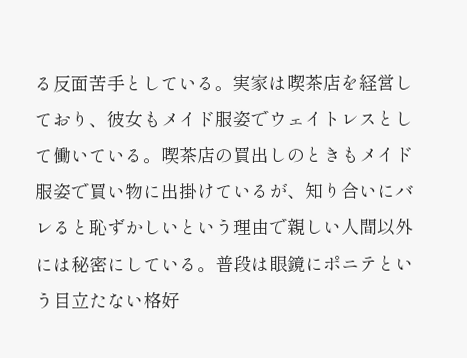る反面苦手としている。実家は喫茶店を経営しており、彼女もメイド服姿でウェイトレスとして働いている。喫茶店の買出しのときもメイド服姿で買い物に出掛けているが、知り合いにバレると恥ずかしいという理由で親しい人間以外には秘密にしている。普段は眼鏡にポニテという目立たない格好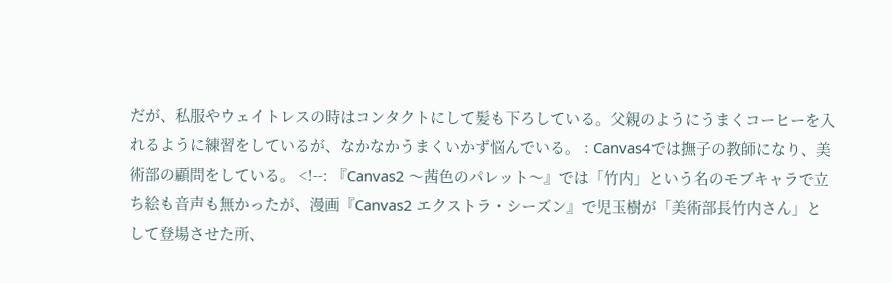だが、私服やウェイトレスの時はコンタクトにして髪も下ろしている。父親のようにうまくコーヒーを入れるように練習をしているが、なかなかうまくいかず悩んでいる。 : Canvas4では撫子の教師になり、美術部の顧問をしている。 <!--: 『Canvas2 〜茜色のパレット〜』では「竹内」という名のモブキャラで立ち絵も音声も無かったが、漫画『Canvas2 エクストラ・シーズン』で児玉樹が「美術部長竹内さん」として登場させた所、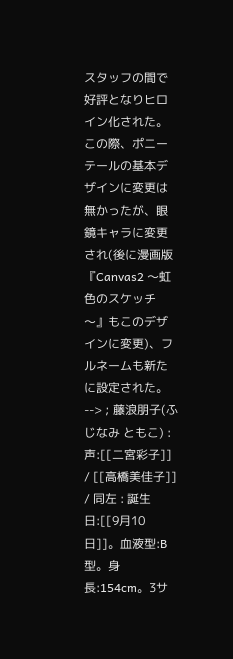スタッフの間で好評となりヒロイン化された。この際、ポニーテールの基本デザインに変更は無かったが、眼鏡キャラに変更され(後に漫画版『Canvas2 〜虹色のスケッチ〜』もこのデザインに変更)、フルネームも新たに設定された。--> ; 藤浪朋子(ふじなみ ともこ) : 声:[[二宮彩子]] / [[高橋美佳子]] / 同左 : 誕生日:[[9月10日]]。血液型:B型。身長:154cm。3サ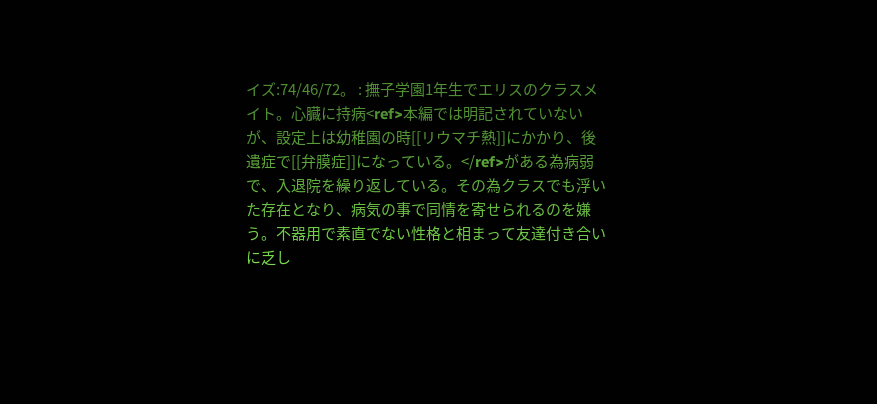イズ:74/46/72。 : 撫子学園1年生でエリスのクラスメイト。心臓に持病<ref>本編では明記されていないが、設定上は幼稚園の時[[リウマチ熱]]にかかり、後遺症で[[弁膜症]]になっている。</ref>がある為病弱で、入退院を繰り返している。その為クラスでも浮いた存在となり、病気の事で同情を寄せられるのを嫌う。不器用で素直でない性格と相まって友達付き合いに乏し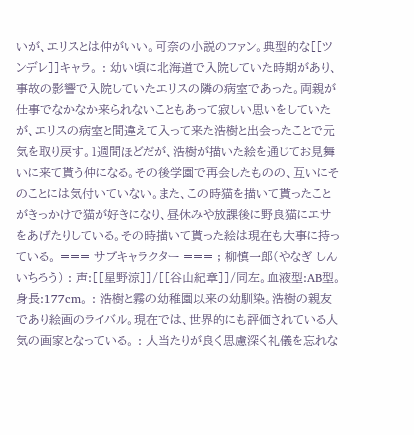いが、エリスとは仲がいい。可奈の小説のファン。典型的な[[ツンデレ]]キャラ。 : 幼い頃に北海道で入院していた時期があり、事故の影響で入院していたエリスの隣の病室であった。両親が仕事でなかなか来られないこともあって寂しい思いをしていたが、エリスの病室と間違えて入って来た浩樹と出会ったことで元気を取り戻す。1週間ほどだが、浩樹が描いた絵を通じてお見舞いに来て貰う仲になる。その後学園で再会したものの、互いにそのことには気付いていない。また、この時猫を描いて貰ったことがきっかけで猫が好きになり、昼休みや放課後に野良猫にエサをあげたりしている。その時描いて貰った絵は現在も大事に持っている。 === サブキャラクター === ; 柳慎一郎(やなぎ しんいちろう) : 声:[[星野涼]]/[[谷山紀章]]/同左。血液型:AB型。身長:177cm。 : 浩樹と霧の幼稚園以来の幼馴染。浩樹の親友であり絵画のライバル。現在では、世界的にも評価されている人気の画家となっている。 : 人当たりが良く思慮深く礼儀を忘れな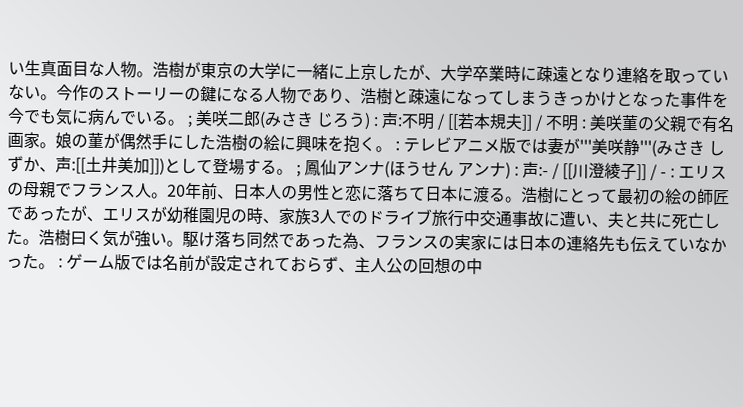い生真面目な人物。浩樹が東京の大学に一緒に上京したが、大学卒業時に疎遠となり連絡を取っていない。今作のストーリーの鍵になる人物であり、浩樹と疎遠になってしまうきっかけとなった事件を今でも気に病んでいる。 ; 美咲二郎(みさき じろう) : 声:不明 / [[若本規夫]] / 不明 : 美咲菫の父親で有名画家。娘の菫が偶然手にした浩樹の絵に興味を抱く。 : テレビアニメ版では妻が'''美咲静'''(みさき しずか、声:[[土井美加]])として登場する。 ; 鳳仙アンナ(ほうせん アンナ) : 声:- / [[川澄綾子]] / - : エリスの母親でフランス人。20年前、日本人の男性と恋に落ちて日本に渡る。浩樹にとって最初の絵の師匠であったが、エリスが幼稚園児の時、家族3人でのドライブ旅行中交通事故に遭い、夫と共に死亡した。浩樹曰く気が強い。駆け落ち同然であった為、フランスの実家には日本の連絡先も伝えていなかった。 : ゲーム版では名前が設定されておらず、主人公の回想の中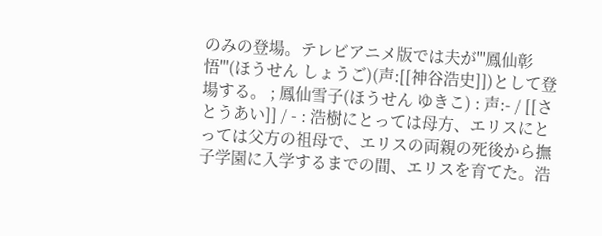のみの登場。テレビアニメ版では夫が'''鳳仙彰悟'''(ほうせん しょうご)(声:[[神谷浩史]])として登場する。 ; 鳳仙雪子(ほうせん ゆきこ) : 声:- / [[さとうあい]] / - : 浩樹にとっては母方、エリスにとっては父方の祖母で、エリスの両親の死後から撫子学園に入学するまでの間、エリスを育てた。浩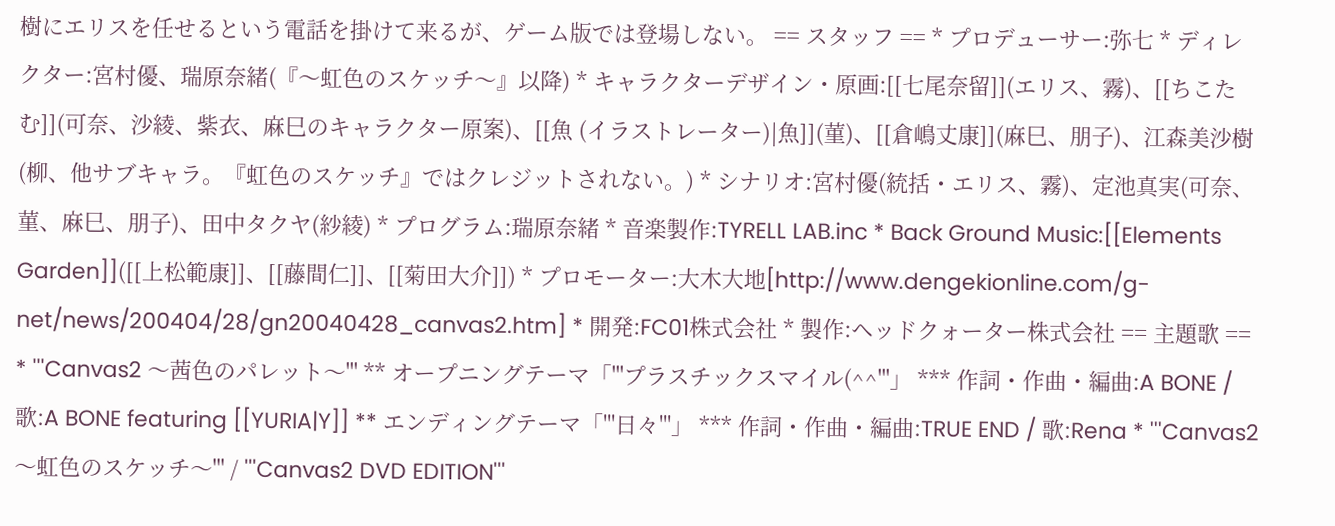樹にエリスを任せるという電話を掛けて来るが、ゲーム版では登場しない。 == スタッフ == * プロデューサー:弥七 * ディレクター:宮村優、瑞原奈緒(『〜虹色のスケッチ〜』以降) * キャラクターデザイン・原画:[[七尾奈留]](エリス、霧)、[[ちこたむ]](可奈、沙綾、紫衣、麻巳のキャラクター原案)、[[魚 (イラストレーター)|魚]](菫)、[[倉嶋丈康]](麻巳、朋子)、江森美沙樹(柳、他サブキャラ。『虹色のスケッチ』ではクレジットされない。) * シナリオ:宮村優(統括・エリス、霧)、定池真実(可奈、菫、麻巳、朋子)、田中タクヤ(紗綾) * プログラム:瑞原奈緒 * 音楽製作:TYRELL LAB.inc * Back Ground Music:[[Elements Garden]]([[上松範康]]、[[藤間仁]]、[[菊田大介]]) * プロモーター:大木大地[http://www.dengekionline.com/g-net/news/200404/28/gn20040428_canvas2.htm] * 開発:FC01株式会社 * 製作:ヘッドクォーター株式会社 == 主題歌 == * '''Canvas2 〜茜色のパレット〜''' ** オープニングテーマ「'''プラスチックスマイル(^^'''」 *** 作詞・作曲・編曲:A BONE / 歌:A BONE featuring [[YURIA|Y]] ** エンディングテーマ「'''日々'''」 *** 作詞・作曲・編曲:TRUE END / 歌:Rena * '''Canvas2 〜虹色のスケッチ〜''' / '''Canvas2 DVD EDITION'''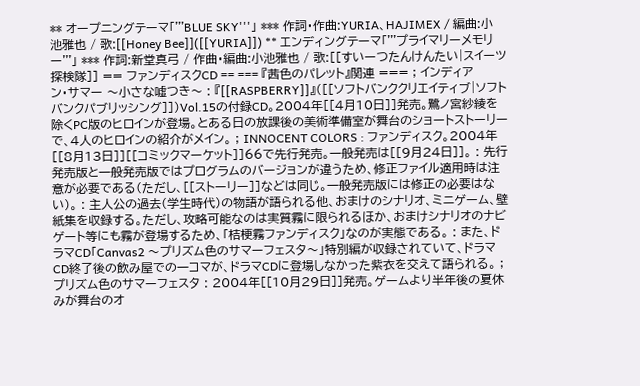** オープニングテーマ「'''BLUE SKY'''」 *** 作詞・作曲:YURIA、HAJIMEX / 編曲:小池雅也 / 歌:[[Honey Bee]]([[YURIA]]) ** エンディングテーマ「'''プライマリーメモリー'''」 *** 作詞:新堂真弓 / 作曲・編曲:小池雅也 / 歌:[[すいーつたんけんたい|スイーツ探検隊]] == ファンディスクCD == === 『茜色のパレット』関連 === ; インディアン・サマー 〜小さな嘘つき〜 : 『[[RASPBERRY]]』([[ソフトバンククリエイティブ|ソフトバンクパブリッシング]])Vol.15の付録CD。2004年[[4月10日]]発売。鷺ノ宮紗綾を除くPC版のヒロインが登場。とある日の放課後の美術準備室が舞台のショートストーリーで、4人のヒロインの紹介がメイン。 ; INNOCENT COLORS : ファンディスク。2004年[[8月13日]][[コミックマーケット]]66で先行発売。一般発売は[[9月24日]]。 : 先行発売版と一般発売版ではプログラムのバージョンが違うため、修正ファイル適用時は注意が必要である(ただし、[[ストーリー]]などは同じ。一般発売版には修正の必要はない)。 : 主人公の過去(学生時代)の物語が語られる他、おまけのシナリオ、ミニゲーム、壁紙集を収録する。ただし、攻略可能なのは実質霧に限られるほか、おまけシナリオのナビゲート等にも霧が登場するため、「桔梗霧ファンディスク」なのが実態である。 : また、ドラマCD「Canvas2 〜プリズム色のサマーフェスタ〜」特別編が収録されていて、ドラマCD終了後の飲み屋での一コマが、ドラマCDに登場しなかった紫衣を交えて語られる。 ; プリズム色のサマーフェスタ : 2004年[[10月29日]]発売。ゲームより半年後の夏休みが舞台のオ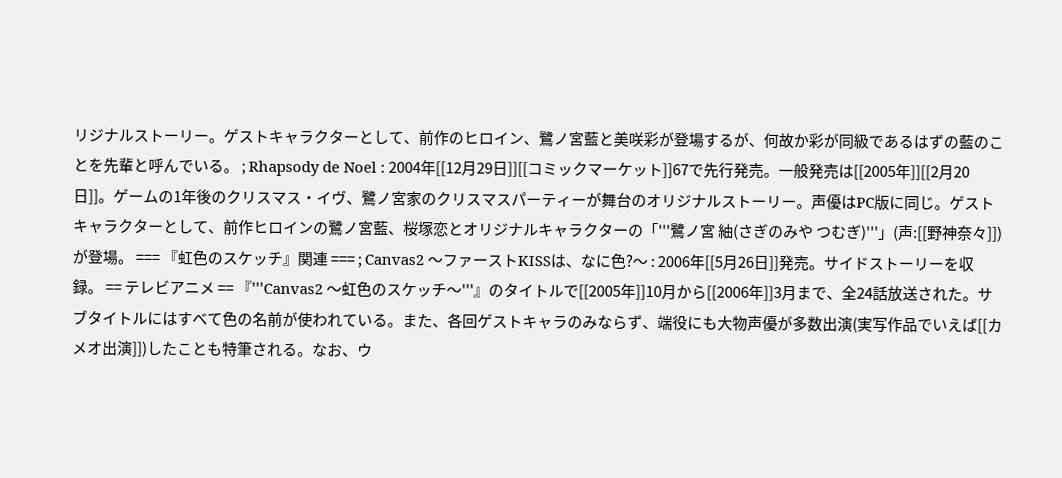リジナルストーリー。ゲストキャラクターとして、前作のヒロイン、鷺ノ宮藍と美咲彩が登場するが、何故か彩が同級であるはずの藍のことを先輩と呼んでいる。 ; Rhapsody de Noel : 2004年[[12月29日]][[コミックマーケット]]67で先行発売。一般発売は[[2005年]][[2月20日]]。ゲームの1年後のクリスマス・イヴ、鷺ノ宮家のクリスマスパーティーが舞台のオリジナルストーリー。声優はPC版に同じ。ゲストキャラクターとして、前作ヒロインの鷺ノ宮藍、桜塚恋とオリジナルキャラクターの「'''鷺ノ宮 紬(さぎのみや つむぎ)'''」(声:[[野神奈々]])が登場。 === 『虹色のスケッチ』関連 === ; Canvas2 〜ファーストKISSは、なに色?〜 : 2006年[[5月26日]]発売。サイドストーリーを収録。 == テレビアニメ == 『'''Canvas2 〜虹色のスケッチ〜'''』のタイトルで[[2005年]]10月から[[2006年]]3月まで、全24話放送された。サブタイトルにはすべて色の名前が使われている。また、各回ゲストキャラのみならず、端役にも大物声優が多数出演(実写作品でいえば[[カメオ出演]])したことも特筆される。なお、ウ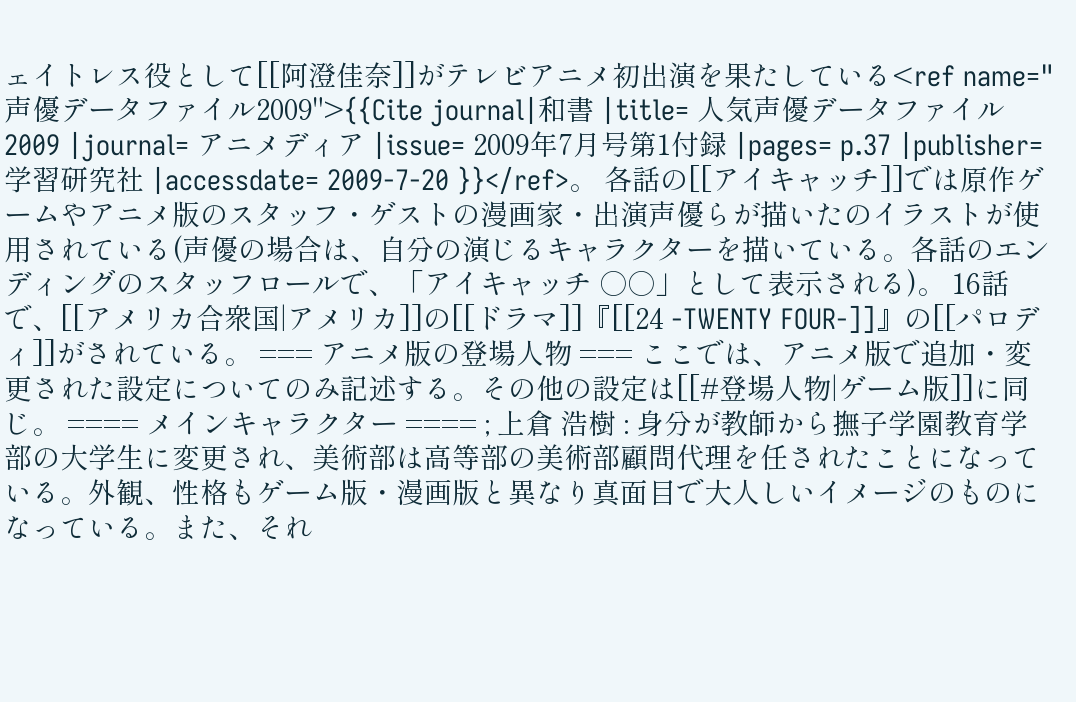ェイトレス役として[[阿澄佳奈]]がテレビアニメ初出演を果たしている<ref name="声優データファイル2009">{{Cite journal|和書 |title= 人気声優データファイル2009 |journal= アニメディア |issue= 2009年7月号第1付録 |pages= p.37 |publisher= 学習研究社 |accessdate= 2009-7-20 }}</ref>。 各話の[[アイキャッチ]]では原作ゲームやアニメ版のスタッフ・ゲストの漫画家・出演声優らが描いたのイラストが使用されている(声優の場合は、自分の演じるキャラクターを描いている。各話のエンディングのスタッフロールで、「アイキャッチ ○○」として表示される)。 16話で、[[アメリカ合衆国|アメリカ]]の[[ドラマ]]『[[24 -TWENTY FOUR-]]』の[[パロディ]]がされている。 === アニメ版の登場人物 === ここでは、アニメ版で追加・変更された設定についてのみ記述する。その他の設定は[[#登場人物|ゲーム版]]に同じ。 ==== メインキャラクター ==== ; 上倉 浩樹 : 身分が教師から撫子学園教育学部の大学生に変更され、美術部は高等部の美術部顧問代理を任されたことになっている。外観、性格もゲーム版・漫画版と異なり真面目で大人しいイメージのものになっている。また、それ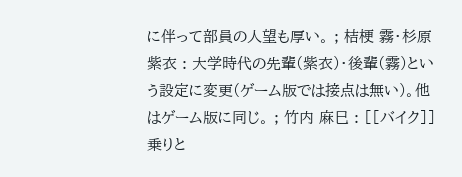に伴って部員の人望も厚い。 ; 桔梗 霧・杉原 紫衣 : 大学時代の先輩(紫衣)・後輩(霧)という設定に変更(ゲーム版では接点は無い)。他はゲーム版に同じ。 ; 竹内 麻巳 : [[バイク]]乗りと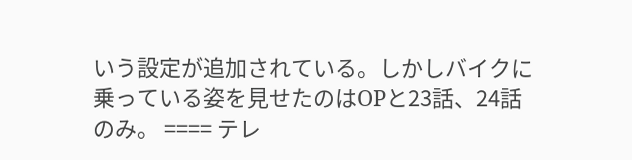いう設定が追加されている。しかしバイクに乗っている姿を見せたのはOPと23話、24話のみ。 ==== テレ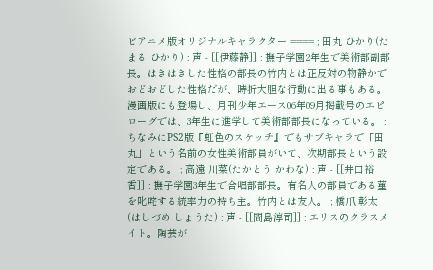ビアニメ版オリジナルキャラクター ==== ; 田丸 ひかり(たまる ひかり) : 声 - [[伊藤静]] : 撫子学園2年生で美術部副部長。はきはきした性格の部長の竹内とは正反対の物静かでおどおどした性格だが、時折大胆な行動に出る事もある。漫画版にも登場し、月刊少年エース06年09月掲載号のエピローグでは、3年生に進学して美術部部長になっている。 : ちなみにPS2版『虹色のスケッチ』でもサブキャラで「田丸」という名前の女性美術部員がいて、次期部長という設定である。 ; 高遠 川菜(たかとう かわな) : 声 - [[井口裕香]] : 撫子学園3年生で合唱部部長。有名人の部員である菫を叱咤する統率力の持ち主。竹内とは友人。 ; 橋爪 彰太(はしづめ しょうた) : 声 - [[間島淳司]] : エリスのクラスメイト。陶芸が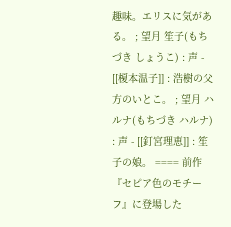趣味。エリスに気がある。 ; 望月 笙子(もちづき しょうこ) : 声 - [[榎本温子]] : 浩樹の父方のいとこ。 ; 望月 ハルナ(もちづき ハルナ) : 声 - [[釘宮理恵]] : 笙子の娘。 ==== 前作『セピア色のモチーフ』に登場した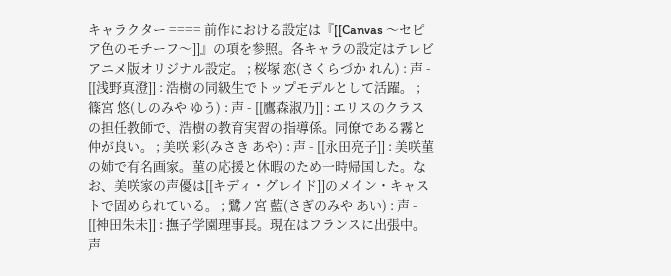キャラクター ==== 前作における設定は『[[Canvas 〜セピア色のモチーフ〜]]』の項を参照。各キャラの設定はテレビアニメ版オリジナル設定。 ; 桜塚 恋(さくらづか れん) : 声 - [[浅野真澄]] : 浩樹の同級生でトップモデルとして活躍。 ; 篠宮 悠(しのみや ゆう) : 声 - [[鷹森淑乃]] : エリスのクラスの担任教師で、浩樹の教育実習の指導係。同僚である霧と仲が良い。 ; 美咲 彩(みさき あや) : 声 - [[永田亮子]] : 美咲菫の姉で有名画家。菫の応援と休暇のため一時帰国した。なお、美咲家の声優は[[キディ・グレイド]]のメイン・キャストで固められている。 ; 鷺ノ宮 藍(さぎのみや あい) : 声 - [[神田朱未]] : 撫子学園理事長。現在はフランスに出張中。声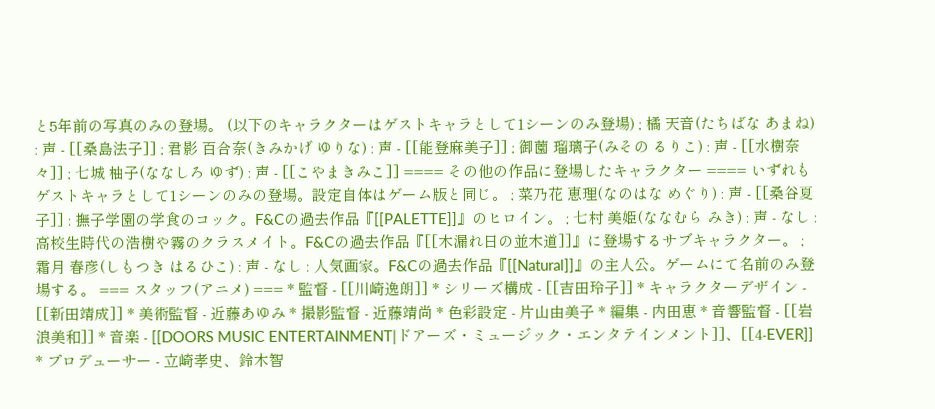と5年前の写真のみの登場。 (以下のキャラクターはゲストキャラとして1シーンのみ登場) ; 橘 天音(たちばな あまね) : 声 - [[桑島法子]] ; 君影 百合奈(きみかげ ゆりな) : 声 - [[能登麻美子]] ; 御薗 瑠璃子(みその るりこ) : 声 - [[水樹奈々]] ; 七城 柚子(ななしろ ゆず) : 声 - [[こやまきみこ]] ==== その他の作品に登場したキャラクター ==== いずれもゲストキャラとして1シーンのみの登場。設定自体はゲーム版と同じ。 ; 菜乃花 恵理(なのはな めぐり) : 声 - [[桑谷夏子]] : 撫子学園の学食のコック。F&Cの過去作品『[[PALETTE]]』のヒロイン。 ; 七村 美姫(ななむら みき) : 声 - なし : 高校生時代の浩樹や霧のクラスメイト。F&Cの過去作品『[[木漏れ日の並木道]]』に登場するサブキャラクター。 ; 霜月 春彦(しもつき はるひこ) : 声 - なし : 人気画家。F&Cの過去作品『[[Natural]]』の主人公。ゲームにて名前のみ登場する。 === スタッフ(アニメ) === * 監督 - [[川崎逸朗]] * シリーズ構成 - [[吉田玲子]] * キャラクターデザイン - [[新田靖成]] * 美術監督 - 近藤あゆみ * 撮影監督 - 近藤靖尚 * 色彩設定 - 片山由美子 * 編集 - 内田恵 * 音響監督 - [[岩浪美和]] * 音楽 - [[DOORS MUSIC ENTERTAINMENT|ドアーズ・ミュージック・エンタテインメント]]、[[4-EVER]] * プロデューサー - 立崎孝史、鈴木智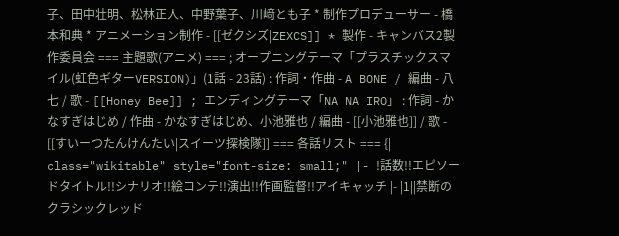子、田中壮明、松林正人、中野葉子、川﨑とも子 * 制作プロデューサー - 橋本和典 * アニメーション制作 - [[ゼクシズ|ZEXCS]] * 製作 - キャンバス2製作委員会 === 主題歌(アニメ) === ; オープニングテーマ「プラスチックスマイル(虹色ギターVERSION)」(1話 - 23話) : 作詞・作曲 - A BONE / 編曲 - 八七 / 歌 - [[Honey Bee]] ; エンディングテーマ「NA NA IRO」 : 作詞 - かなすぎはじめ / 作曲 - かなすぎはじめ、小池雅也 / 編曲 - [[小池雅也]] / 歌 - [[すいーつたんけんたい|スイーツ探検隊]] === 各話リスト === {| class="wikitable" style="font-size: small;" |- !話数!!エピソードタイトル!!シナリオ!!絵コンテ!!演出!!作画監督!!アイキャッチ |- |1||禁断のクラシックレッド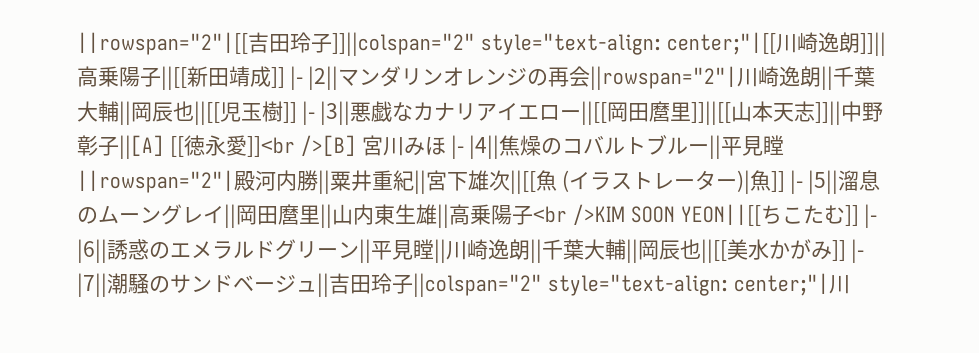||rowspan="2"|[[吉田玲子]]||colspan="2" style="text-align: center;"|[[川崎逸朗]]||高乗陽子||[[新田靖成]] |- |2||マンダリンオレンジの再会||rowspan="2"|川崎逸朗||千葉大輔||岡辰也||[[児玉樹]] |- |3||悪戯なカナリアイエロー||[[岡田麿里]]||[[山本天志]]||中野彰子||[A] [[徳永愛]]<br />[B] 宮川みほ |- |4||焦燥のコバルトブルー||平見瞠||rowspan="2"|殿河内勝||粟井重紀||宮下雄次||[[魚 (イラストレーター)|魚]] |- |5||溜息のムーングレイ||岡田麿里||山内東生雄||高乗陽子<br />KIM SOON YEON||[[ちこたむ]] |- |6||誘惑のエメラルドグリーン||平見瞠||川崎逸朗||千葉大輔||岡辰也||[[美水かがみ]] |- |7||潮騒のサンドベージュ||吉田玲子||colspan="2" style="text-align: center;"|川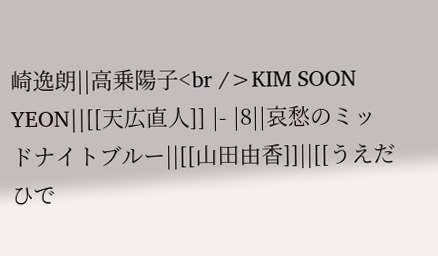崎逸朗||高乗陽子<br />KIM SOON YEON||[[天広直人]] |- |8||哀愁のミッドナイトブルー||[[山田由香]]||[[うえだひで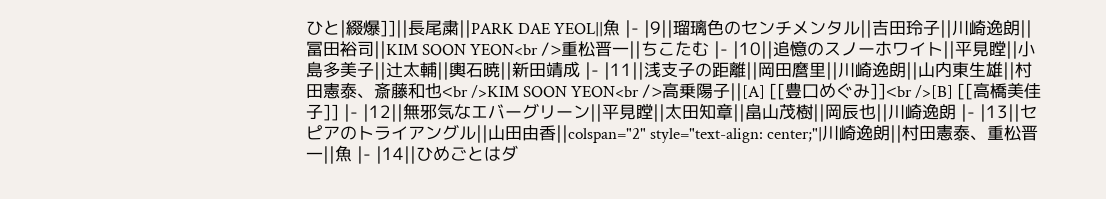ひと|綴爆]]||長尾粛||PARK DAE YEOL||魚 |- |9||瑠璃色のセンチメンタル||吉田玲子||川崎逸朗||冨田裕司||KIM SOON YEON<br />重松晋一||ちこたむ |- |10||追憶のスノーホワイト||平見瞠||小島多美子||辻太輔||輿石暁||新田靖成 |- |11||浅支子の距離||岡田麿里||川崎逸朗||山内東生雄||村田憲泰、斎藤和也<br />KIM SOON YEON<br />高乗陽子||[A] [[豊口めぐみ]]<br />[B] [[高橋美佳子]] |- |12||無邪気なエバーグリーン||平見瞠||太田知章||畠山茂樹||岡辰也||川崎逸朗 |- |13||セピアのトライアングル||山田由香||colspan="2" style="text-align: center;"|川崎逸朗||村田憲泰、重松晋一||魚 |- |14||ひめごとはダ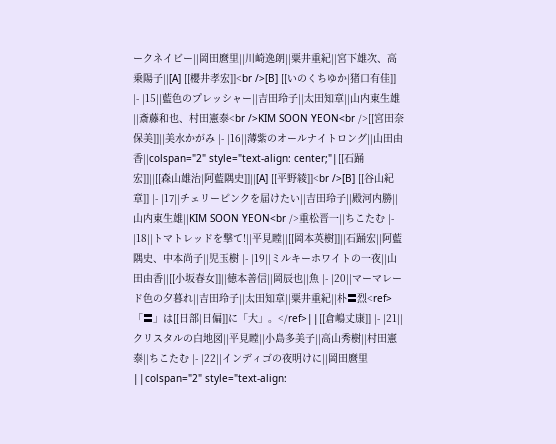ークネイビー||岡田麿里||川崎逸朗||粟井重紀||宮下雄次、高乗陽子||[A] [[櫻井孝宏]]<br />[B] [[いのくちゆか|猪口有佳]] |- |15||藍色のプレッシャー||吉田玲子||太田知章||山内東生雄||斎藤和也、村田憲泰<br />KIM SOON YEON<br />[[宮田奈保美]]||美水かがみ |- |16||薄紫のオールナイトロング||山田由香||colspan="2" style="text-align: center;"|[[石踊宏]]||[[森山雄治|阿藍隅史]]||[A] [[平野綾]]<br />[B] [[谷山紀章]] |- |17||チェリーピンクを届けたい||吉田玲子||殿河内勝||山内東生雄||KIM SOON YEON<br />重松晋一||ちこたむ |- |18||トマトレッドを撃て!||平見瞠||[[岡本英樹]]||石踊宏||阿藍隅史、中本尚子||児玉樹 |- |19||ミルキーホワイトの一夜||山田由香||[[小坂春女]]||徳本善信||岡辰也||魚 |- |20||マーマレード色の夕暮れ||吉田玲子||太田知章||粟井重紀||朴〓烈<ref>「〓」は[[日部|日偏]]に「大」。</ref>||[[倉嶋丈康]] |- |21||クリスタルの白地図||平見瞠||小島多美子||高山秀樹||村田憲泰||ちこたむ |- |22||インディゴの夜明けに||岡田麿里||colspan="2" style="text-align: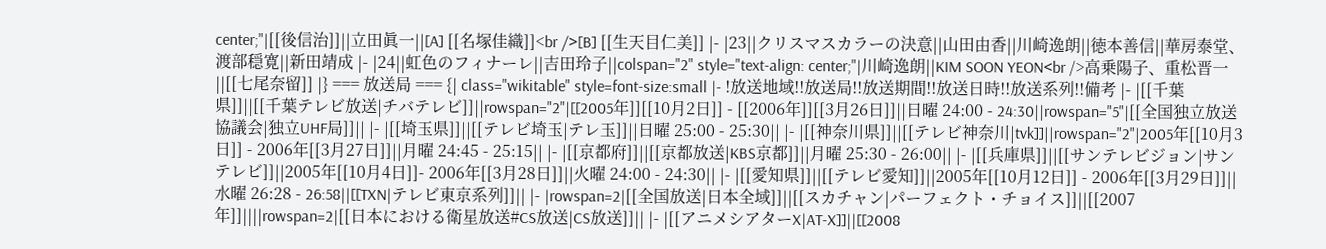center;"|[[後信治]]||立田眞一||[A] [[名塚佳織]]<br />[B] [[生天目仁美]] |- |23||クリスマスカラーの決意||山田由香||川崎逸朗||徳本善信||華房泰堂、渡部穏寛||新田靖成 |- |24||虹色のフィナーレ||吉田玲子||colspan="2" style="text-align: center;"|川崎逸朗||KIM SOON YEON<br />高乗陽子、重松晋一||[[七尾奈留]] |} === 放送局 === {| class="wikitable" style=font-size:small |- !放送地域!!放送局!!放送期間!!放送日時!!放送系列!!備考 |- |[[千葉県]]||[[千葉テレビ放送|チバテレビ]]||rowspan="2"|[[2005年]][[10月2日]] - [[2006年]][[3月26日]]||日曜 24:00 - 24:30||rowspan="5"|[[全国独立放送協議会|独立UHF局]]|| |- |[[埼玉県]]||[[テレビ埼玉|テレ玉]]||日曜 25:00 - 25:30|| |- |[[神奈川県]]||[[テレビ神奈川|tvk]]||rowspan="2"|2005年[[10月3日]] - 2006年[[3月27日]]||月曜 24:45 - 25:15|| |- |[[京都府]]||[[京都放送|KBS京都]]||月曜 25:30 - 26:00|| |- |[[兵庫県]]||[[サンテレビジョン|サンテレビ]]||2005年[[10月4日]]- 2006年[[3月28日]]||火曜 24:00 - 24:30|| |- |[[愛知県]]||[[テレビ愛知]]||2005年[[10月12日]] - 2006年[[3月29日]]||水曜 26:28 - 26:58||[[TXN|テレビ東京系列]]|| |- |rowspan=2|[[全国放送|日本全域]]||[[スカチャン|パーフェクト・チョイス]]||[[2007年]]||||rowspan=2|[[日本における衛星放送#CS放送|CS放送]]|| |- |[[アニメシアターX|AT-X]]||[[2008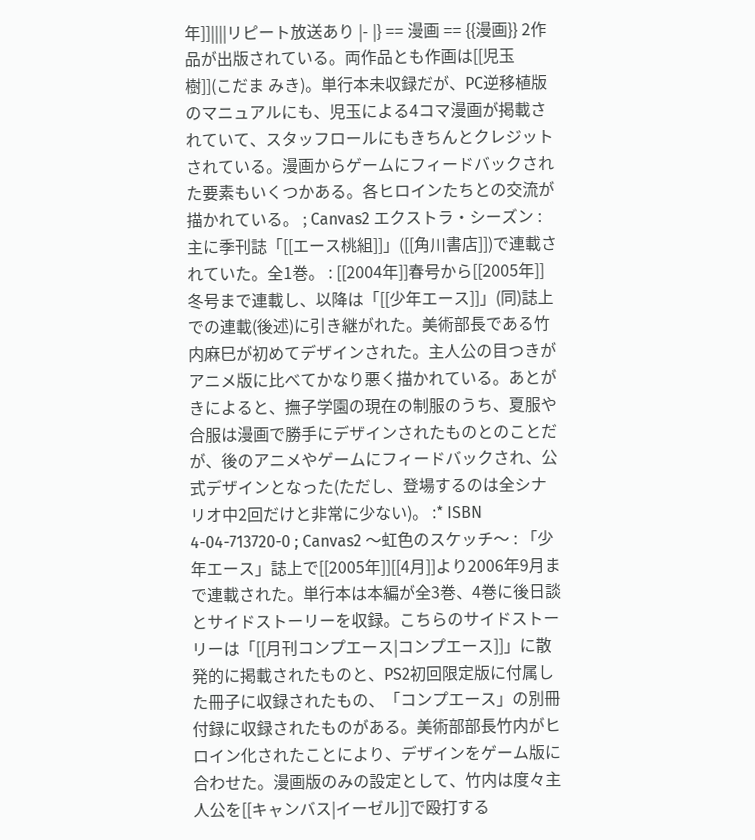年]]||||リピート放送あり |- |} == 漫画 == {{漫画}} 2作品が出版されている。両作品とも作画は[[児玉樹]](こだま みき)。単行本未収録だが、PC逆移植版のマニュアルにも、児玉による4コマ漫画が掲載されていて、スタッフロールにもきちんとクレジットされている。漫画からゲームにフィードバックされた要素もいくつかある。各ヒロインたちとの交流が描かれている。 ; Canvas2 エクストラ・シーズン : 主に季刊誌「[[エース桃組]]」([[角川書店]])で連載されていた。全1巻。 : [[2004年]]春号から[[2005年]]冬号まで連載し、以降は「[[少年エース]]」(同)誌上での連載(後述)に引き継がれた。美術部長である竹内麻巳が初めてデザインされた。主人公の目つきがアニメ版に比べてかなり悪く描かれている。あとがきによると、撫子学園の現在の制服のうち、夏服や合服は漫画で勝手にデザインされたものとのことだが、後のアニメやゲームにフィードバックされ、公式デザインとなった(ただし、登場するのは全シナリオ中2回だけと非常に少ない)。 :* ISBN 4-04-713720-0 ; Canvas2 〜虹色のスケッチ〜 : 「少年エース」誌上で[[2005年]][[4月]]より2006年9月まで連載された。単行本は本編が全3巻、4巻に後日談とサイドストーリーを収録。こちらのサイドストーリーは「[[月刊コンプエース|コンプエース]]」に散発的に掲載されたものと、PS2初回限定版に付属した冊子に収録されたもの、「コンプエース」の別冊付録に収録されたものがある。美術部部長竹内がヒロイン化されたことにより、デザインをゲーム版に合わせた。漫画版のみの設定として、竹内は度々主人公を[[キャンバス|イーゼル]]で殴打する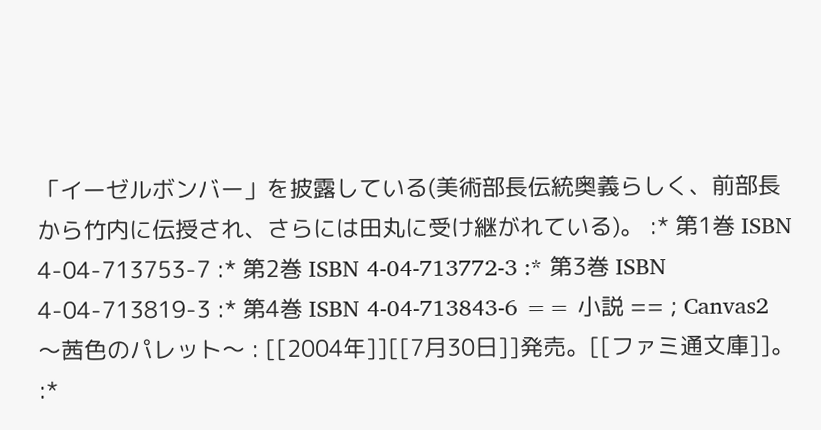「イーゼルボンバー」を披露している(美術部長伝統奥義らしく、前部長から竹内に伝授され、さらには田丸に受け継がれている)。 :* 第1巻 ISBN 4-04-713753-7 :* 第2巻 ISBN 4-04-713772-3 :* 第3巻 ISBN 4-04-713819-3 :* 第4巻 ISBN 4-04-713843-6 == 小説 == ; Canvas2 〜茜色のパレット〜 : [[2004年]][[7月30日]]発売。[[ファミ通文庫]]。 :*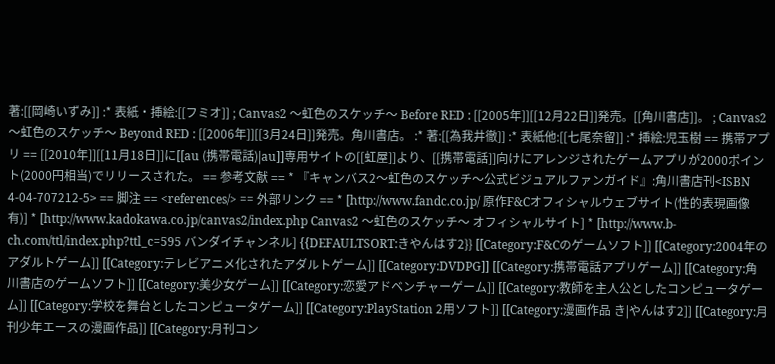著:[[岡崎いずみ]] :* 表紙・挿絵:[[フミオ]] ; Canvas2 〜虹色のスケッチ〜 Before RED : [[2005年]][[12月22日]]発売。[[角川書店]]。 ; Canvas2 〜虹色のスケッチ〜 Beyond RED : [[2006年]][[3月24日]]発売。角川書店。 :* 著:[[為我井徹]] :* 表紙他:[[七尾奈留]] :* 挿絵:児玉樹 == 携帯アプリ == [[2010年]][[11月18日]]に[[au (携帯電話)|au]]専用サイトの[[虹屋]]より、[[携帯電話]]向けにアレンジされたゲームアプリが2000ポイント(2000円相当)でリリースされた。 == 参考文献 == * 『キャンバス2〜虹色のスケッチ〜公式ビジュアルファンガイド』:角川書店刊<ISBN 4-04-707212-5> == 脚注 == <references/> == 外部リンク == * [http://www.fandc.co.jp/ 原作F&Cオフィシャルウェブサイト(性的表現画像有)] * [http://www.kadokawa.co.jp/canvas2/index.php Canvas2 〜虹色のスケッチ〜 オフィシャルサイト] * [http://www.b-ch.com/ttl/index.php?ttl_c=595 バンダイチャンネル] {{DEFAULTSORT:きやんはす2}} [[Category:F&Cのゲームソフト]] [[Category:2004年のアダルトゲーム]] [[Category:テレビアニメ化されたアダルトゲーム]] [[Category:DVDPG]] [[Category:携帯電話アプリゲーム]] [[Category:角川書店のゲームソフト]] [[Category:美少女ゲーム]] [[Category:恋愛アドベンチャーゲーム]] [[Category:教師を主人公としたコンピュータゲーム]] [[Category:学校を舞台としたコンピュータゲーム]] [[Category:PlayStation 2用ソフト]] [[Category:漫画作品 き|やんはす2]] [[Category:月刊少年エースの漫画作品]] [[Category:月刊コン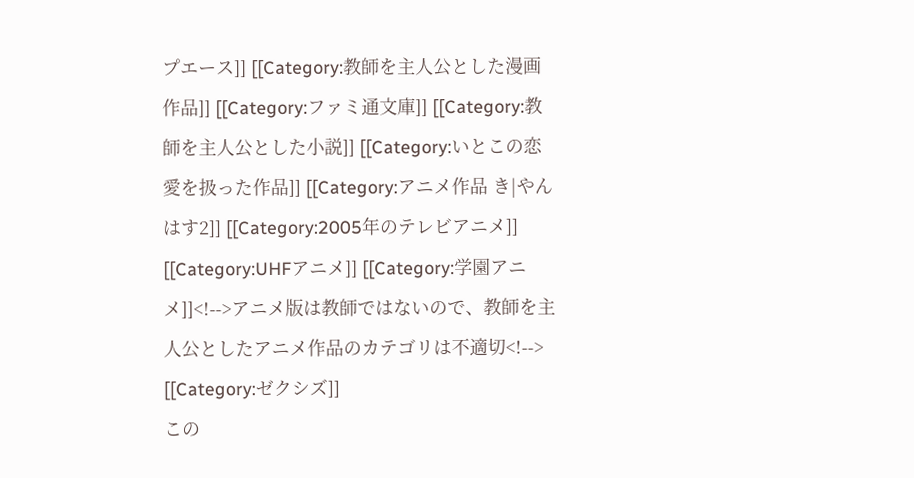プエース]] [[Category:教師を主人公とした漫画作品]] [[Category:ファミ通文庫]] [[Category:教師を主人公とした小説]] [[Category:いとこの恋愛を扱った作品]] [[Category:アニメ作品 き|やんはす2]] [[Category:2005年のテレビアニメ]] [[Category:UHFアニメ]] [[Category:学園アニメ]]<!-->アニメ版は教師ではないので、教師を主人公としたアニメ作品のカテゴリは不適切<!--> [[Category:ゼクシズ]]
この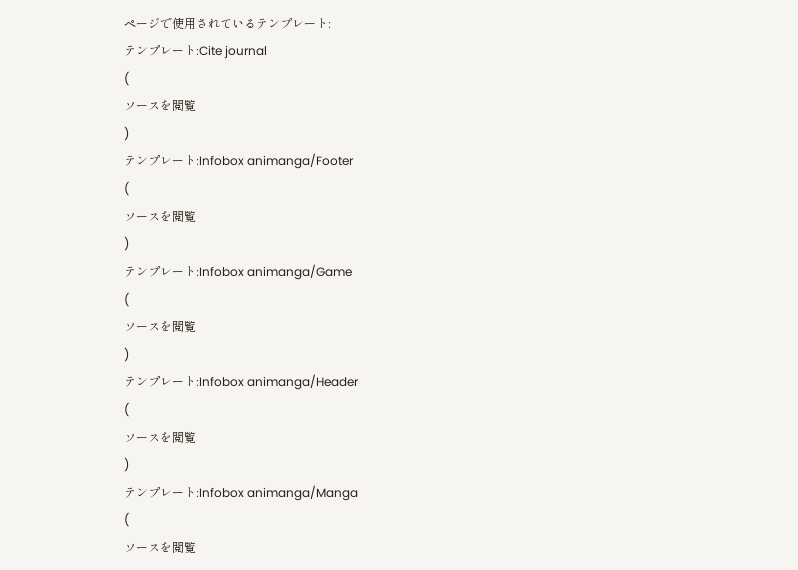ページで使用されているテンプレート:
テンプレート:Cite journal
(
ソースを閲覧
)
テンプレート:Infobox animanga/Footer
(
ソースを閲覧
)
テンプレート:Infobox animanga/Game
(
ソースを閲覧
)
テンプレート:Infobox animanga/Header
(
ソースを閲覧
)
テンプレート:Infobox animanga/Manga
(
ソースを閲覧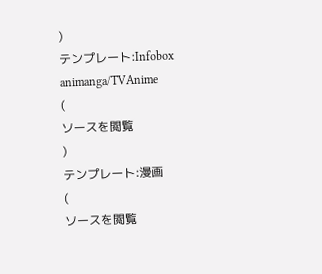)
テンプレート:Infobox animanga/TVAnime
(
ソースを閲覧
)
テンプレート:漫画
(
ソースを閲覧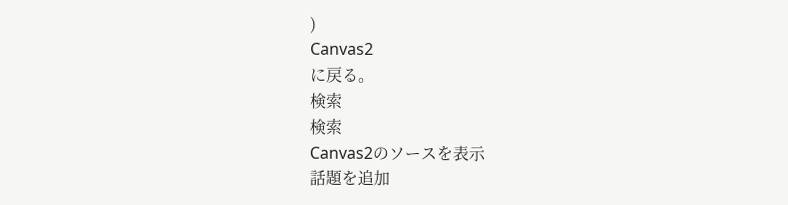)
Canvas2
に戻る。
検索
検索
Canvas2のソースを表示
話題を追加